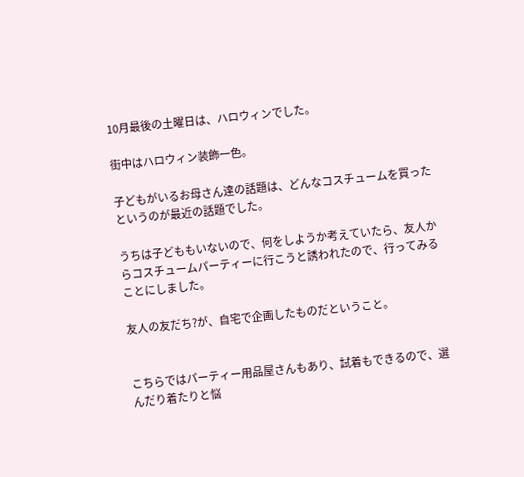10月最後の土曜日は、ハロウィンでした。

街中はハロウィン装飾一色。

子どもがいるお母さん達の話題は、どんなコスチュームを買ったというのが最近の話題でした。

うちは子どももいないので、何をしようか考えていたら、友人からコスチュームパーティーに行こうと誘われたので、行ってみることにしました。

友人の友だち?が、自宅で企画したものだということ。


こちらではパーティー用品屋さんもあり、試着もできるので、選んだり着たりと悩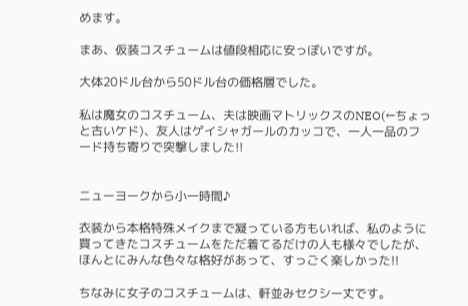めます。

まあ、仮装コスチュームは値段相応に安っぽいですが。

大体20ドル台から50ドル台の価格層でした。

私は魔女のコスチューム、夫は映画マトリックスのNEO(←ちょっと古いケド)、友人はゲイシャガールのカッコで、一人一品のフード持ち寄りで突撃しました!!


ニューヨークから小一時間♪

衣装から本格特殊メイクまで凝っている方もいれば、私のように買ってきたコスチュームをただ着てるだけの人も様々でしたが、ほんとにみんな色々な格好があって、すっごく楽しかった!!

ちなみに女子のコスチュームは、軒並みセクシー丈です。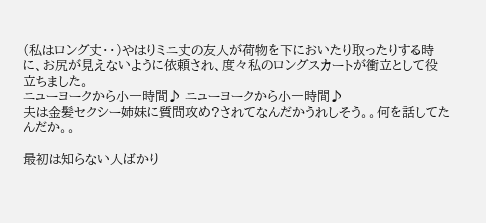(私はロング丈・・)やはりミニ丈の友人が荷物を下においたり取ったりする時に、お尻が見えないように依頼され、度々私のロングスカートが衝立として役立ちました。
ニューヨークから小一時間♪ ニューヨークから小一時間♪
夫は金髪セクシー姉妹に質問攻め?されてなんだかうれしそう。。何を話してたんだか。。

最初は知らない人ばかり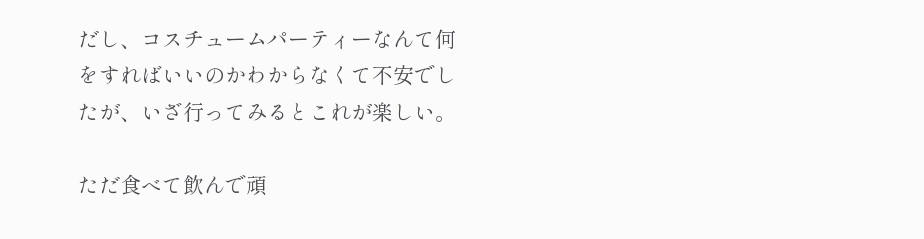だし、コスチュームパーティーなんて何をすればいいのかわからなくて不安でしたが、いざ行ってみるとこれが楽しい。

ただ食べて飲んで頑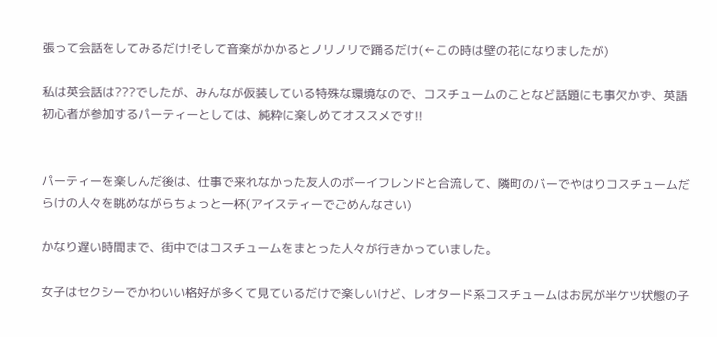張って会話をしてみるだけ!そして音楽がかかるとノリノリで踊るだけ(←この時は壁の花になりましたが)

私は英会話は???でしたが、みんなが仮装している特殊な環境なので、コスチュームのことなど話題にも事欠かず、英語初心者が参加するパーティーとしては、純粋に楽しめてオススメです!!


パーティーを楽しんだ後は、仕事で来れなかった友人のボーイフレンドと合流して、隣町のバーでやはりコスチュームだらけの人々を眺めながらちょっと一杯(アイスティーでごめんなさい)

かなり遅い時間まで、街中ではコスチュームをまとった人々が行きかっていました。

女子はセクシーでかわいい格好が多くて見ているだけで楽しいけど、レオタード系コスチュームはお尻が半ケツ状態の子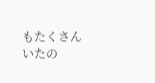もたくさんいたの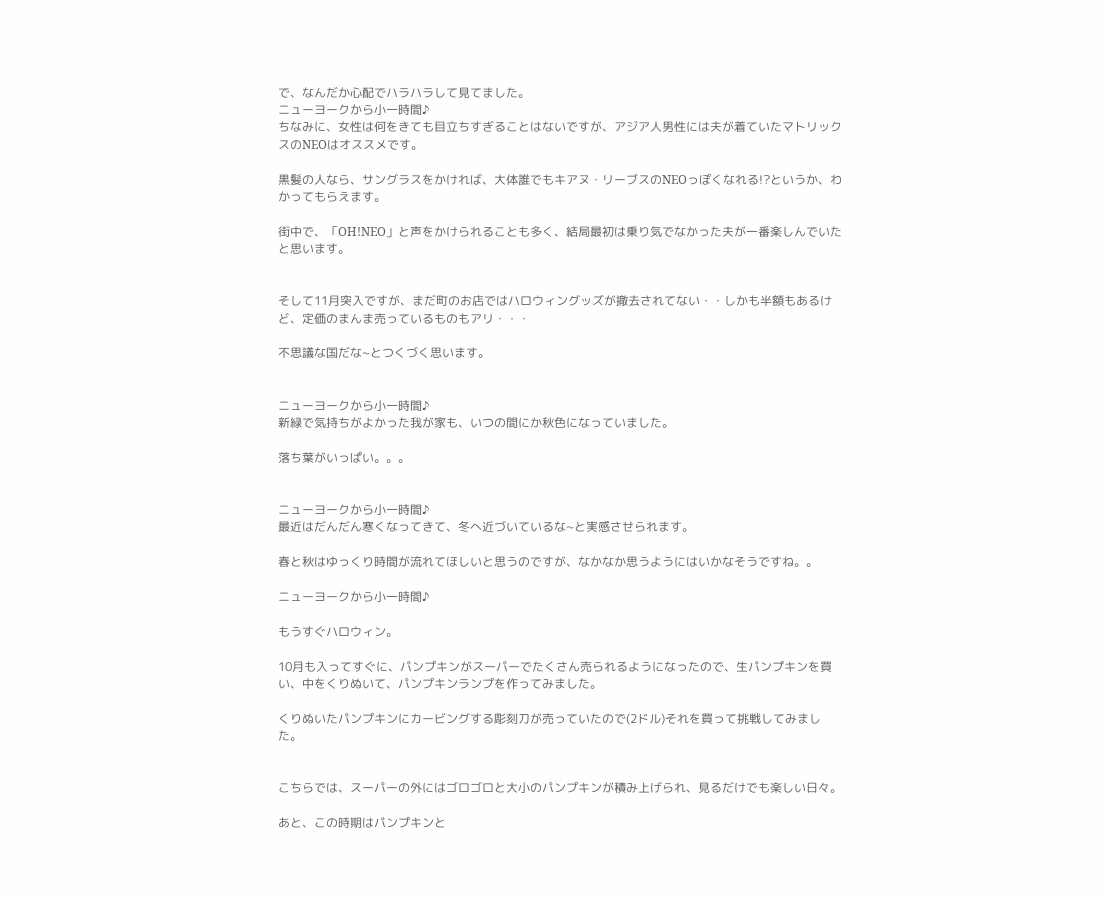で、なんだか心配でハラハラして見てました。
ニューヨークから小一時間♪
ちなみに、女性は何をきても目立ちすぎることはないですが、アジア人男性には夫が着ていたマトリックスのNEOはオススメです。

黒髪の人なら、サングラスをかければ、大体誰でもキアヌ・リーブスのNEOっぽくなれる!?というか、わかってもらえます。

街中で、「OH!NEO」と声をかけられることも多く、結局最初は乗り気でなかった夫が一番楽しんでいたと思います。


そして11月突入ですが、まだ町のお店ではハロウィングッズが撤去されてない・・しかも半額もあるけど、定価のまんま売っているものもアリ・・・

不思議な国だな~とつくづく思います。


ニューヨークから小一時間♪
新緑で気持ちがよかった我が家も、いつの間にか秋色になっていました。

落ち葉がいっぱい。。。


ニューヨークから小一時間♪
最近はだんだん寒くなってきて、冬へ近づいているな~と実感させられます。

春と秋はゆっくり時間が流れてほしいと思うのですが、なかなか思うようにはいかなそうですね。。

ニューヨークから小一時間♪

もうすぐハロウィン。

10月も入ってすぐに、パンプキンがスーパーでたくさん売られるようになったので、生パンプキンを買い、中をくりぬいて、パンプキンランプを作ってみました。

くりぬいたパンプキンにカービングする彫刻刀が売っていたので(2ドル)それを買って挑戦してみました。


こちらでは、スーパーの外にはゴロゴロと大小のパンプキンが積み上げられ、見るだけでも楽しい日々。

あと、この時期はパンプキンと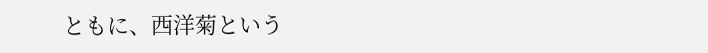ともに、西洋菊という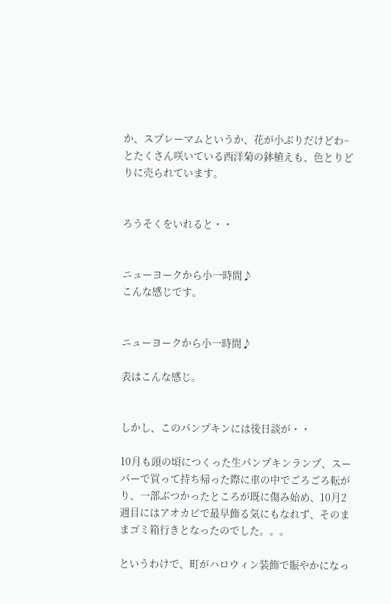か、スプレーマムというか、花が小ぶりだけどわ~とたくさん咲いている西洋菊の鉢植えも、色とりどりに売られています。


ろうそくをいれると・・


ニューヨークから小一時間♪
こんな感じです。


ニューヨークから小一時間♪

表はこんな感じ。


しかし、このパンプキンには後日談が・・

10月も頭の頃につくった生パンプキンランプ、スーパーで買って持ち帰った際に車の中でごろごろ転がり、一部ぶつかったところが既に傷み始め、10月2週目にはアオカビで最早飾る気にもなれず、そのままゴミ箱行きとなったのでした。。。

というわけで、町がハロウィン装飾で賑やかになっ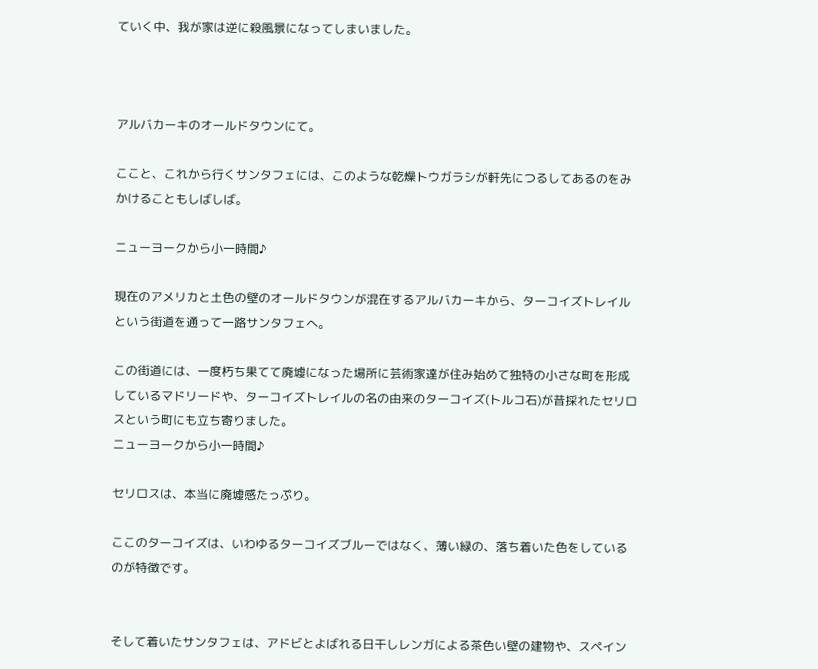ていく中、我が家は逆に殺風景になってしまいました。



アルバカーキのオールドタウンにて。

ここと、これから行くサンタフェには、このような乾燥トウガラシが軒先につるしてあるのをみかけることもしばしば。

ニューヨークから小一時間♪

現在のアメリカと土色の壁のオールドタウンが混在するアルバカーキから、ターコイズトレイルという街道を通って一路サンタフェへ。

この街道には、一度朽ち果てて廃墟になった場所に芸術家達が住み始めて独特の小さな町を形成しているマドリードや、ターコイズトレイルの名の由来のターコイズ(トルコ石)が昔採れたセリロスという町にも立ち寄りました。
ニューヨークから小一時間♪

セリロスは、本当に廃墟感たっぷり。

ここのターコイズは、いわゆるターコイズブルーではなく、薄い緑の、落ち着いた色をしているのが特徴です。


そして着いたサンタフェは、アドビとよばれる日干しレンガによる茶色い壁の建物や、スペイン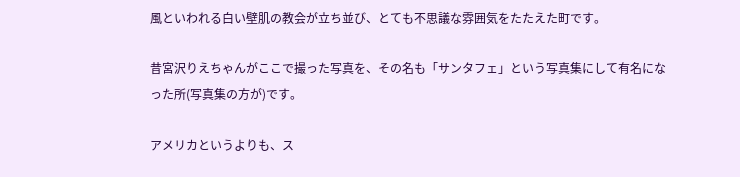風といわれる白い壁肌の教会が立ち並び、とても不思議な雰囲気をたたえた町です。

昔宮沢りえちゃんがここで撮った写真を、その名も「サンタフェ」という写真集にして有名になった所(写真集の方が)です。

アメリカというよりも、ス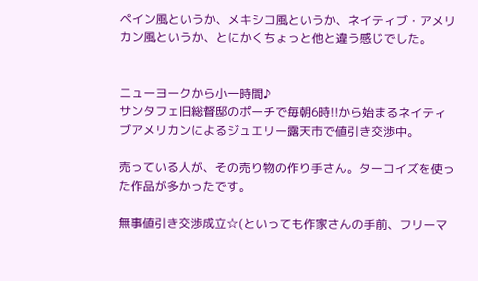ペイン風というか、メキシコ風というか、ネイティブ・アメリカン風というか、とにかくちょっと他と違う感じでした。


ニューヨークから小一時間♪
サンタフェ旧総督邸のポーチで毎朝6時!!から始まるネイティブアメリカンによるジュエリー露天市で値引き交渉中。

売っている人が、その売り物の作り手さん。ターコイズを使った作品が多かったです。

無事値引き交渉成立☆(といっても作家さんの手前、フリーマ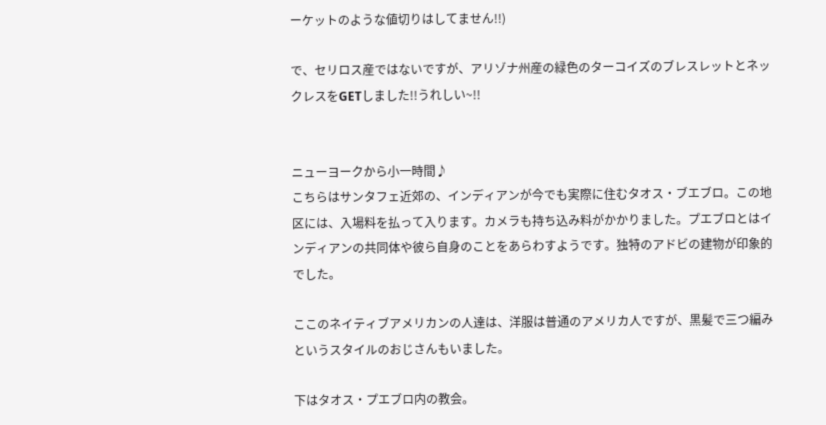ーケットのような値切りはしてません!!)

で、セリロス産ではないですが、アリゾナ州産の緑色のターコイズのブレスレットとネックレスをGETしました!!うれしい~!!


ニューヨークから小一時間♪
こちらはサンタフェ近郊の、インディアンが今でも実際に住むタオス・ブエブロ。この地区には、入場料を払って入ります。カメラも持ち込み料がかかりました。プエブロとはインディアンの共同体や彼ら自身のことをあらわすようです。独特のアドビの建物が印象的でした。

ここのネイティブアメリカンの人達は、洋服は普通のアメリカ人ですが、黒髪で三つ編みというスタイルのおじさんもいました。

下はタオス・プエブロ内の教会。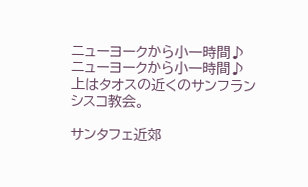ニューヨークから小一時間♪
ニューヨークから小一時間♪
上はタオスの近くのサンフランシスコ教会。

サンタフェ近郊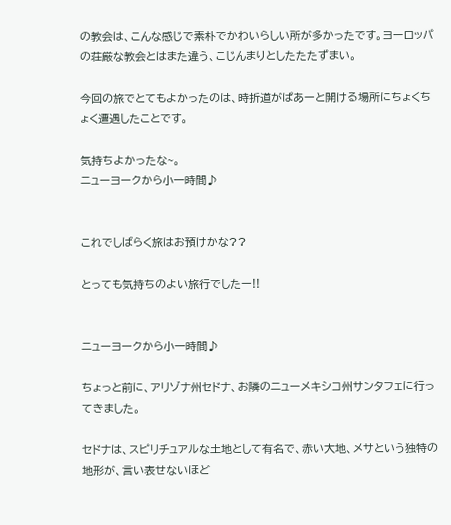の教会は、こんな感じで素朴でかわいらしい所が多かったです。ヨーロッパの荘厳な教会とはまた違う、こじんまりとしたたたずまい。

今回の旅でとてもよかったのは、時折道がぱあーと開ける場所にちょくちょく遭遇したことです。

気持ちよかったな~。
ニューヨークから小一時間♪


これでしばらく旅はお預けかな??

とっても気持ちのよい旅行でしたー!!


ニューヨークから小一時間♪

ちょっと前に、アリゾナ州セドナ、お隣のニューメキシコ州サンタフェに行ってきました。

セドナは、スピリチュアルな土地として有名で、赤い大地、メサという独特の地形が、言い表せないほど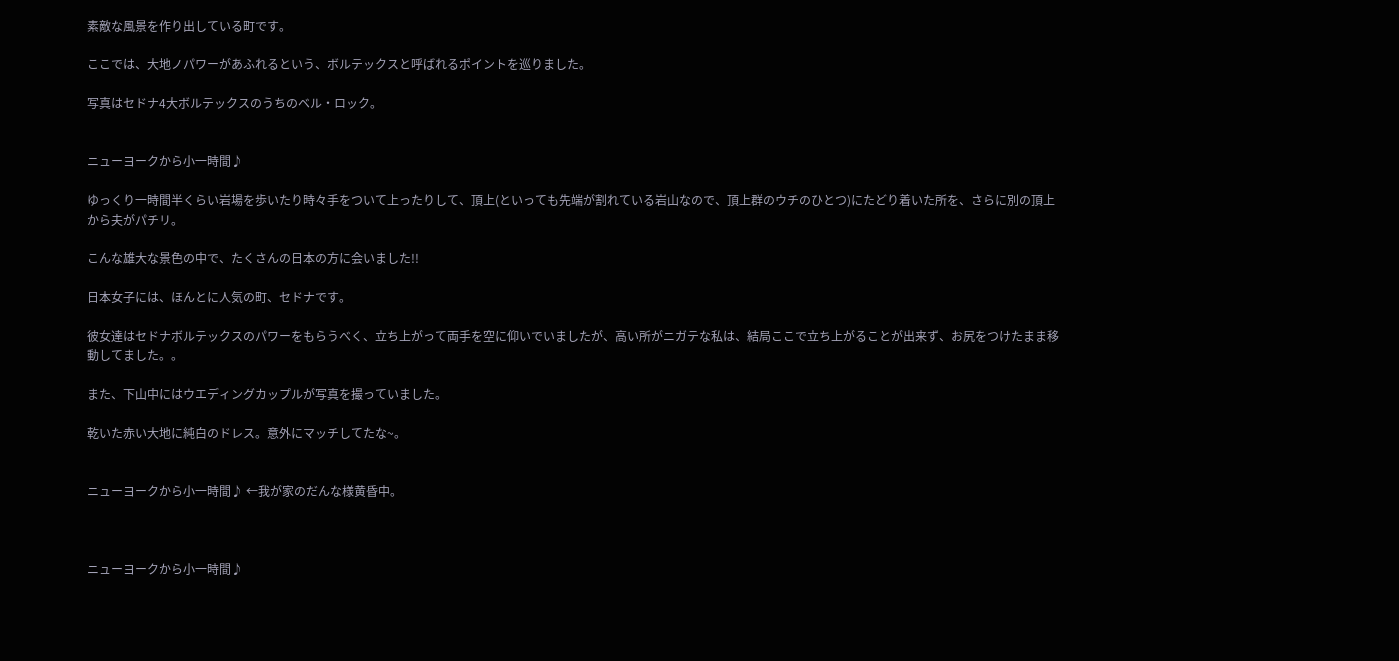素敵な風景を作り出している町です。

ここでは、大地ノパワーがあふれるという、ボルテックスと呼ばれるポイントを巡りました。

写真はセドナ4大ボルテックスのうちのベル・ロック。


ニューヨークから小一時間♪

ゆっくり一時間半くらい岩場を歩いたり時々手をついて上ったりして、頂上(といっても先端が割れている岩山なので、頂上群のウチのひとつ)にたどり着いた所を、さらに別の頂上から夫がパチリ。

こんな雄大な景色の中で、たくさんの日本の方に会いました!!

日本女子には、ほんとに人気の町、セドナです。

彼女達はセドナボルテックスのパワーをもらうべく、立ち上がって両手を空に仰いでいましたが、高い所がニガテな私は、結局ここで立ち上がることが出来ず、お尻をつけたまま移動してました。。

また、下山中にはウエディングカップルが写真を撮っていました。

乾いた赤い大地に純白のドレス。意外にマッチしてたな~。


ニューヨークから小一時間♪ ←我が家のだんな様黄昏中。



ニューヨークから小一時間♪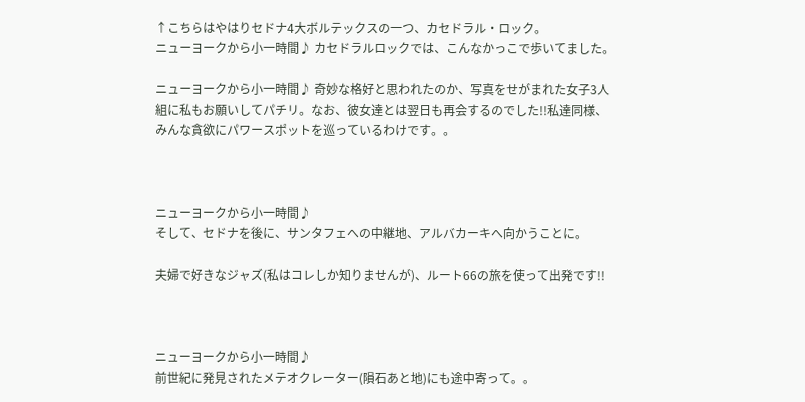↑こちらはやはりセドナ4大ボルテックスの一つ、カセドラル・ロック。
ニューヨークから小一時間♪ カセドラルロックでは、こんなかっこで歩いてました。

ニューヨークから小一時間♪ 奇妙な格好と思われたのか、写真をせがまれた女子3人組に私もお願いしてパチリ。なお、彼女達とは翌日も再会するのでした!!私達同様、みんな貪欲にパワースポットを巡っているわけです。。



ニューヨークから小一時間♪
そして、セドナを後に、サンタフェへの中継地、アルバカーキへ向かうことに。

夫婦で好きなジャズ(私はコレしか知りませんが)、ルート66の旅を使って出発です!!



ニューヨークから小一時間♪
前世紀に発見されたメテオクレーター(隕石あと地)にも途中寄って。。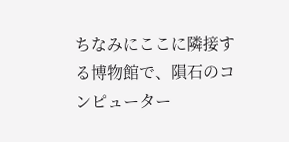ちなみにここに隣接する博物館で、隕石のコンピューター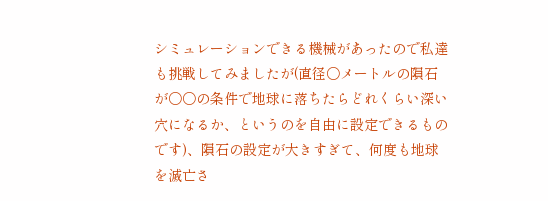シミュレーションできる機械があったので私達も挑戦してみましたが(直径○メートルの隕石が○○の条件で地球に落ちたらどれくらい深い穴になるか、というのを自由に設定できるものです)、隕石の設定が大きすぎて、何度も地球を滅亡さ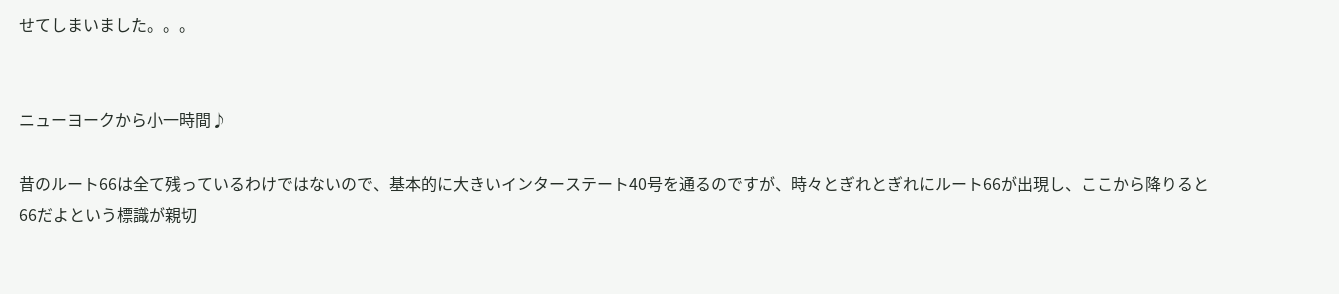せてしまいました。。。


ニューヨークから小一時間♪

昔のルート66は全て残っているわけではないので、基本的に大きいインターステート40号を通るのですが、時々とぎれとぎれにルート66が出現し、ここから降りると66だよという標識が親切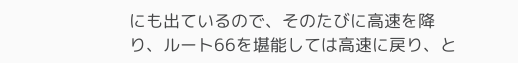にも出ているので、そのたびに高速を降り、ルート66を堪能しては高速に戻り、と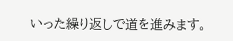いった繰り返しで道を進みます。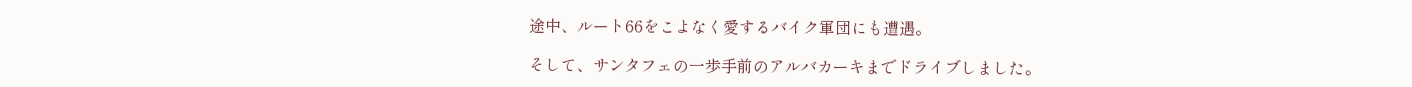途中、ルート66をこよなく愛するバイク軍団にも遭遇。

そして、サンタフェの一歩手前のアルバカーキまでドライブしました。